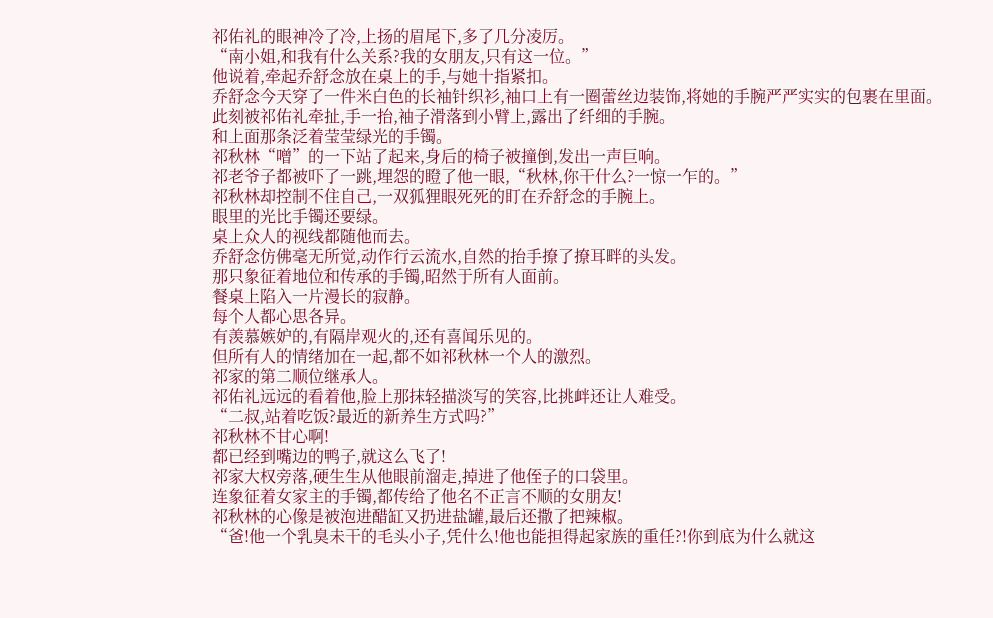祁佑礼的眼神冷了冷,上扬的眉尾下,多了几分凌厉。
“南小姐,和我有什么关系?我的女朋友,只有这一位。”
他说着,牵起乔舒念放在桌上的手,与她十指紧扣。
乔舒念今天穿了一件米白色的长袖针织衫,袖口上有一圈蕾丝边装饰,将她的手腕严严实实的包裹在里面。
此刻被祁佑礼牵扯,手一抬,袖子滑落到小臂上,露出了纤细的手腕。
和上面那条泛着莹莹绿光的手镯。
祁秋林“噌”的一下站了起来,身后的椅子被撞倒,发出一声巨响。
祁老爷子都被吓了一跳,埋怨的瞪了他一眼,“秋林,你干什么?一惊一乍的。”
祁秋林却控制不住自己,一双狐狸眼死死的盯在乔舒念的手腕上。
眼里的光比手镯还要绿。
桌上众人的视线都随他而去。
乔舒念仿佛毫无所觉,动作行云流水,自然的抬手撩了撩耳畔的头发。
那只象征着地位和传承的手镯,昭然于所有人面前。
餐桌上陷入一片漫长的寂静。
每个人都心思各异。
有羡慕嫉妒的,有隔岸观火的,还有喜闻乐见的。
但所有人的情绪加在一起,都不如祁秋林一个人的激烈。
祁家的第二顺位继承人。
祁佑礼远远的看着他,脸上那抹轻描淡写的笑容,比挑衅还让人难受。
“二叔,站着吃饭?最近的新养生方式吗?”
祁秋林不甘心啊!
都已经到嘴边的鸭子,就这么飞了!
祁家大权旁落,硬生生从他眼前溜走,掉进了他侄子的口袋里。
连象征着女家主的手镯,都传给了他名不正言不顺的女朋友!
祁秋林的心像是被泡进醋缸又扔进盐罐,最后还撒了把辣椒。
“爸!他一个乳臭未干的毛头小子,凭什么!他也能担得起家族的重任?!你到底为什么就这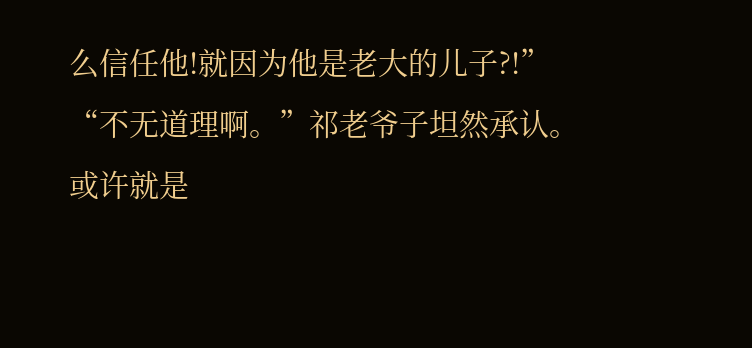么信任他!就因为他是老大的儿子?!”
“不无道理啊。”祁老爷子坦然承认。
或许就是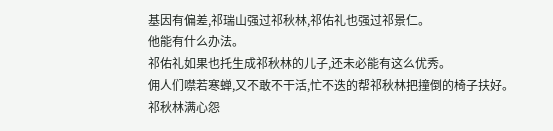基因有偏差,祁瑞山强过祁秋林,祁佑礼也强过祁景仁。
他能有什么办法。
祁佑礼如果也托生成祁秋林的儿子,还未必能有这么优秀。
佣人们噤若寒蝉,又不敢不干活,忙不迭的帮祁秋林把撞倒的椅子扶好。
祁秋林满心怨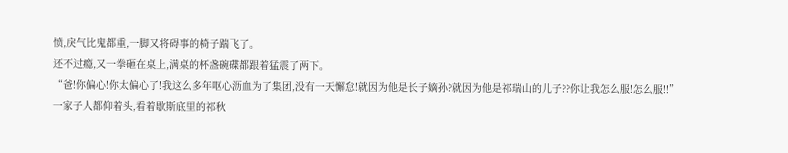愤,戾气比鬼都重,一脚又将碍事的椅子踹飞了。
还不过瘾,又一拳砸在桌上,满桌的杯盏碗碟都跟着猛震了两下。
“爸!你偏心!你太偏心了!我这么多年呕心沥血为了集团,没有一天懈怠!就因为他是长子嫡孙?就因为他是祁瑞山的儿子??你让我怎么服!怎么服!!”
一家子人都仰着头,看着歇斯底里的祁秋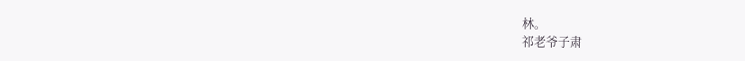林。
祁老爷子肃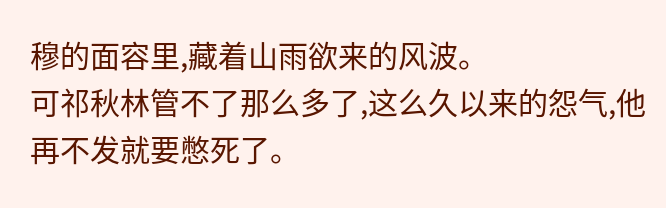穆的面容里,藏着山雨欲来的风波。
可祁秋林管不了那么多了,这么久以来的怨气,他再不发就要憋死了。